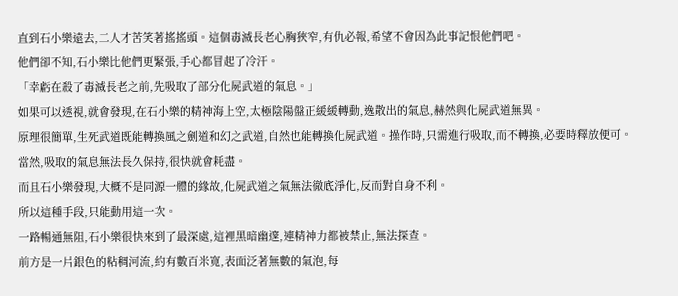直到石小樂遠去,二人才苦笑著搖搖頭。這個毒滅長老心胸狹窄,有仇必報,希望不會因為此事記恨他們吧。
他們卻不知,石小樂比他們更緊張,手心都冒起了冷汗。
「幸虧在殺了毒滅長老之前,先吸取了部分化屍武道的氣息。」
如果可以透視,就會發現,在石小樂的精神海上空,太極陰陽盤正緩緩轉動,逸散出的氣息,赫然與化屍武道無異。
原理很簡單,生死武道既能轉換風之劍道和幻之武道,自然也能轉換化屍武道。操作時,只需進行吸取,而不轉換,必要時釋放便可。
當然,吸取的氣息無法長久保持,很快就會耗盡。
而且石小樂發現,大概不是同源一體的緣故,化屍武道之氣無法徹底淨化,反而對自身不利。
所以這種手段,只能動用這一次。
一路暢通無阻,石小樂很快來到了最深處,這裡黑暗幽邃,連精神力都被禁止,無法探查。
前方是一片銀色的粘稠河流,約有數百米寬,表面泛著無數的氣泡,每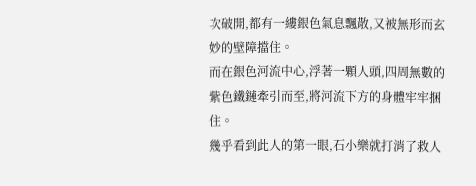次破開,都有一縷銀色氣息飄散,又被無形而玄妙的壁障擋住。
而在銀色河流中心,浮著一顆人頭,四周無數的紫色鐵鏈牽引而至,將河流下方的身體牢牢捆住。
幾乎看到此人的第一眼,石小樂就打消了救人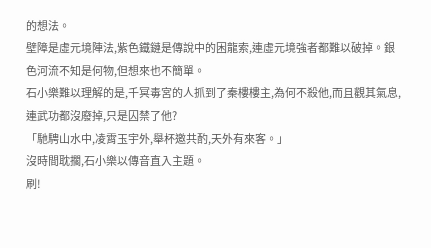的想法。
壁障是虛元境陣法,紫色鐵鏈是傳說中的困龍索,連虛元境強者都難以破掉。銀色河流不知是何物,但想來也不簡單。
石小樂難以理解的是,千冥毒宮的人抓到了秦樓樓主,為何不殺他,而且觀其氣息,連武功都沒廢掉,只是囚禁了他?
「馳騁山水中,凌霄玉宇外,舉杯邀共酌,天外有來客。」
沒時間耽擱,石小樂以傳音直入主題。
刷!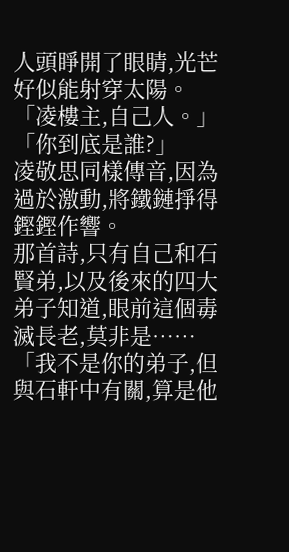人頭睜開了眼睛,光芒好似能射穿太陽。
「凌樓主,自己人。」
「你到底是誰?」
凌敬思同樣傳音,因為過於激動,將鐵鏈掙得鏗鏗作響。
那首詩,只有自己和石賢弟,以及後來的四大弟子知道,眼前這個毒滅長老,莫非是……
「我不是你的弟子,但與石軒中有關,算是他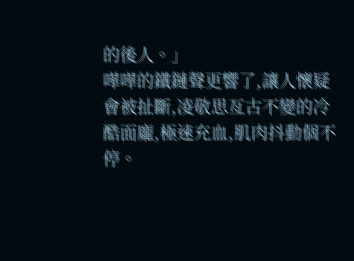的後人。」
嘩嘩的鐵鏈聲更響了,讓人懷疑會被扯斷,凌敬思亙古不變的冷酷面龐,極速充血,肌肉抖動個不停。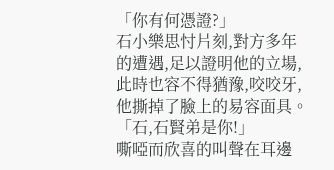「你有何憑證?」
石小樂思忖片刻,對方多年的遭遇,足以證明他的立場,此時也容不得猶豫,咬咬牙,他撕掉了臉上的易容面具。
「石,石賢弟是你!」
嘶啞而欣喜的叫聲在耳邊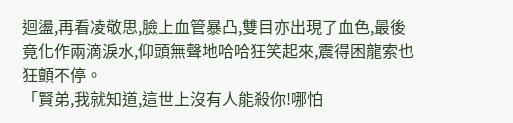迴盪,再看凌敬思,臉上血管暴凸,雙目亦出現了血色,最後竟化作兩滴淚水,仰頭無聲地哈哈狂笑起來,震得困龍索也狂顫不停。
「賢弟,我就知道,這世上沒有人能殺你!哪怕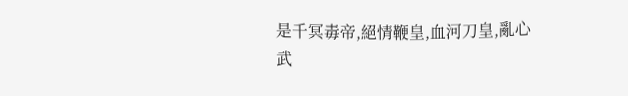是千冥毒帝,絕情鞭皇,血河刀皇,亂心武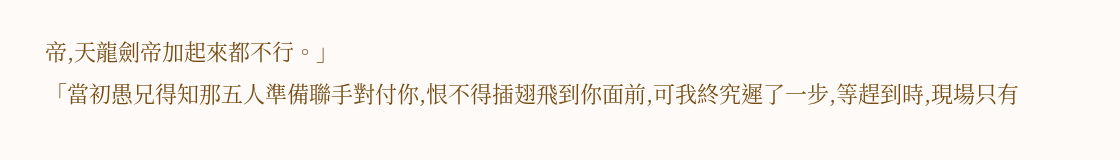帝,天龍劍帝加起來都不行。」
「當初愚兄得知那五人準備聯手對付你,恨不得插翅飛到你面前,可我終究遲了一步,等趕到時,現場只有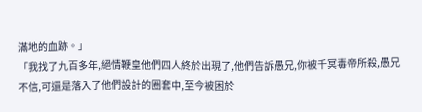滿地的血跡。」
「我找了九百多年,絕情鞭皇他們四人終於出現了,他們告訴愚兄,你被千冥毒帝所殺,愚兄不信,可還是落入了他們設計的圈套中,至今被困於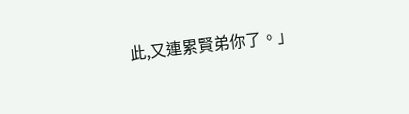此,又連累賢弟你了。」